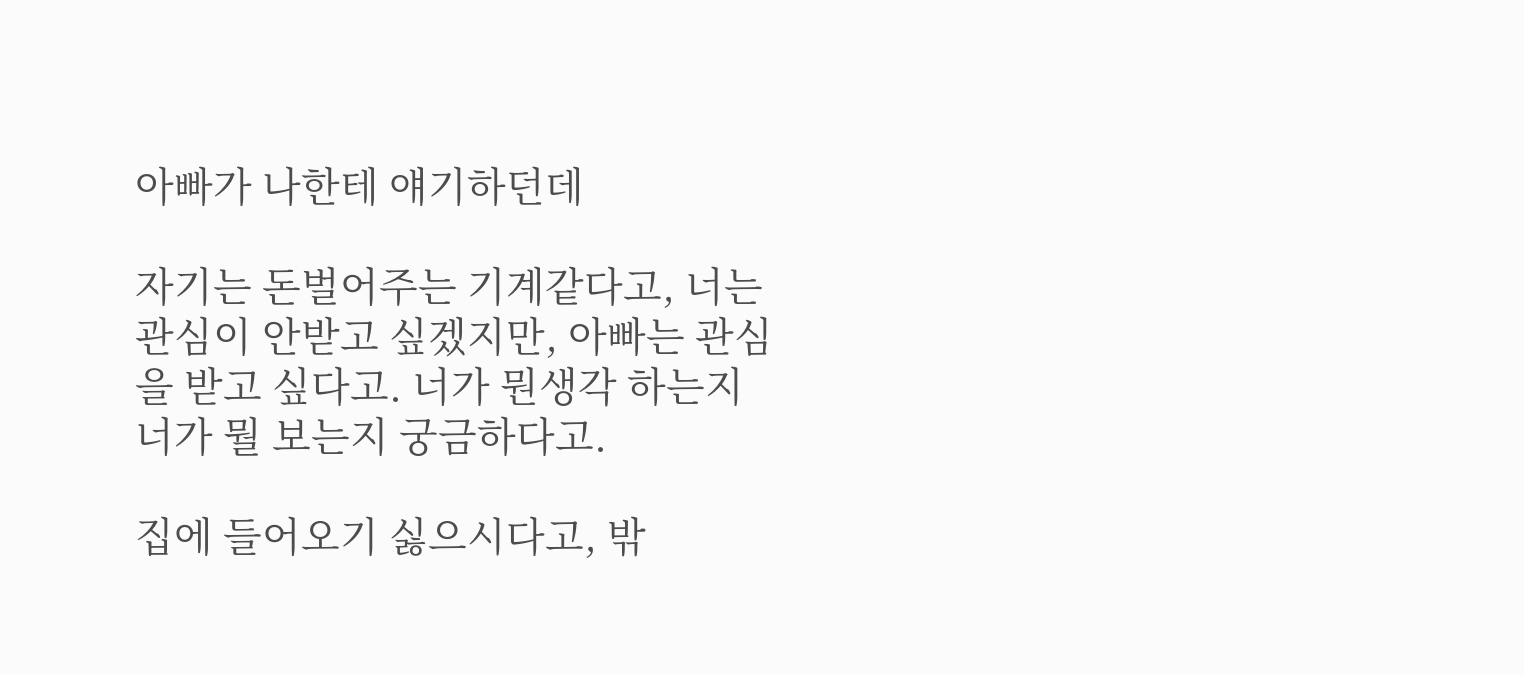아빠가 나한테 얘기하던데

자기는 돈벌어주는 기계같다고, 너는 관심이 안받고 싶겠지만, 아빠는 관심을 받고 싶다고. 너가 뭔생각 하는지 너가 뭘 보는지 궁금하다고.

집에 들어오기 싫으시다고, 밖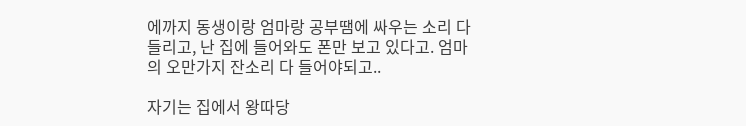에까지 동생이랑 엄마랑 공부땜에 싸우는 소리 다 들리고, 난 집에 들어와도 폰만 보고 있다고. 엄마의 오만가지 잔소리 다 들어야되고..

자기는 집에서 왕따당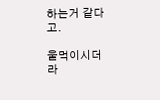하는거 같다고.

울먹이시더라